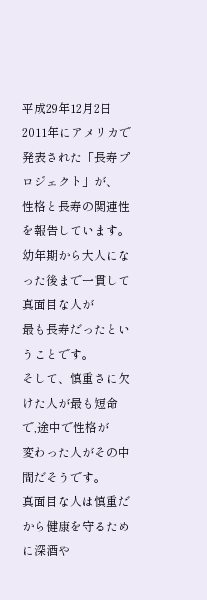平成29年12月2日
2011年にアメリカで発表された「長寿プロジェクト」が、
性格と長寿の関連性を報告しています。
幼年期から大人になった後まで一貫して真面目な人が
最も長寿だったということです。
そして、慎重さに欠けた人が最も短命で,途中で性格が
変わった人がその中間だそうです。
真面目な人は慎重だから健康を守るために深酒や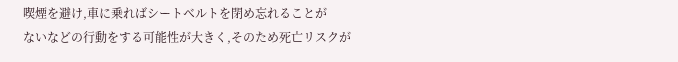喫煙を避け,車に乗ればシートベルトを閉め忘れることが
ないなどの行動をする可能性が大きく,そのため死亡リスクが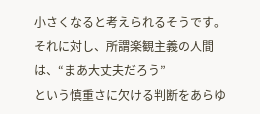小さくなると考えられるそうです。
それに対し、所謂楽観主義の人間は、“まあ大丈夫だろう”
という慎重さに欠ける判断をあらゆ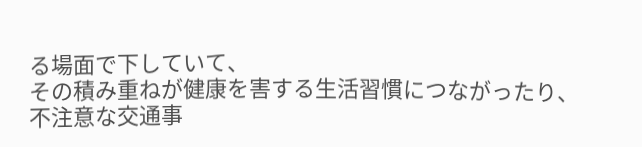る場面で下していて、
その積み重ねが健康を害する生活習慣につながったり、
不注意な交通事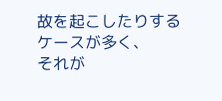故を起こしたりするケースが多く、
それが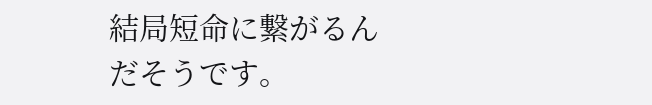結局短命に繋がるんだそうです。